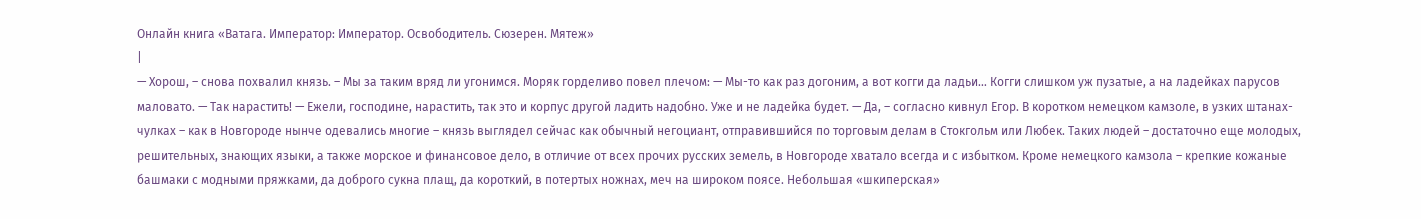Онлайн книга «Ватага. Император: Император. Освободитель. Сюзерен. Мятеж»
|
— Хорош, – снова похвалил князь. – Мы за таким вряд ли угонимся. Моряк горделиво повел плечом: — Мы-то как раз догоним, а вот когги да ладьи… Когги слишком уж пузатые, а на ладейках парусов маловато. — Так нарастить! — Ежели, господине, нарастить, так это и корпус другой ладить надобно. Уже и не ладейка будет. — Да, – согласно кивнул Егор. В коротком немецком камзоле, в узких штанах-чулках – как в Новгороде нынче одевались многие – князь выглядел сейчас как обычный негоциант, отправившийся по торговым делам в Стокгольм или Любек. Таких людей – достаточно еще молодых, решительных, знающих языки, а также морское и финансовое дело, в отличие от всех прочих русских земель, в Новгороде хватало всегда и с избытком. Кроме немецкого камзола – крепкие кожаные башмаки с модными пряжками, да доброго сукна плащ, да короткий, в потертых ножнах, меч на широком поясе. Небольшая «шкиперская»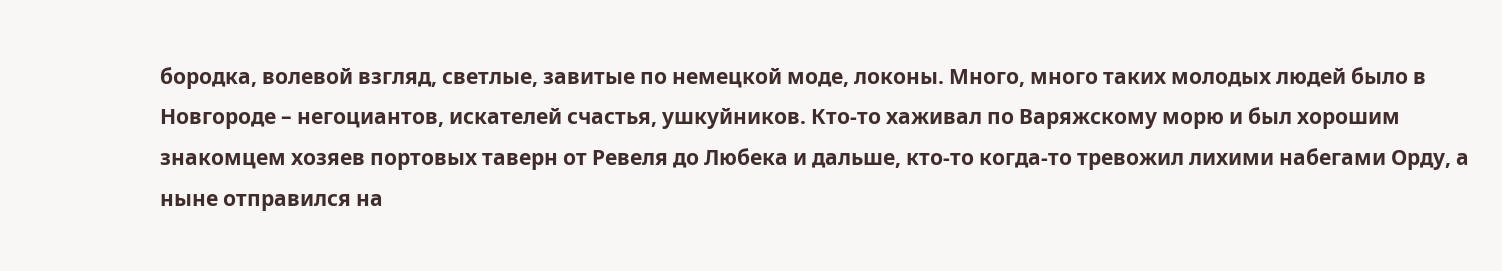бородка, волевой взгляд, светлые, завитые по немецкой моде, локоны. Много, много таких молодых людей было в Новгороде – негоциантов, искателей счастья, ушкуйников. Кто-то хаживал по Варяжскому морю и был хорошим знакомцем хозяев портовых таверн от Ревеля до Любека и дальше, кто-то когда-то тревожил лихими набегами Орду, а ныне отправился на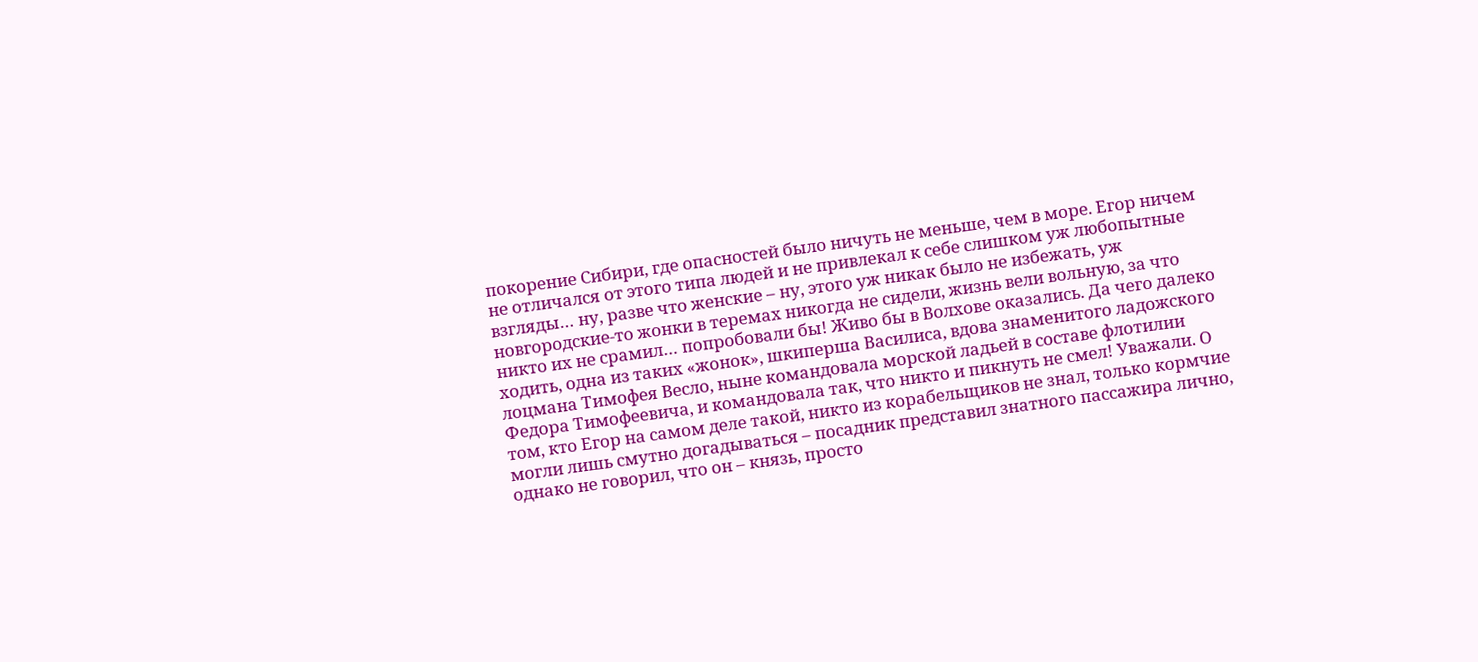покорение Сибири, где опасностей было ничуть не меньше, чем в море. Егор ничем не отличался от этого типа людей и не привлекал к себе слишком уж любопытные взгляды… ну, разве что женские – ну, этого уж никак было не избежать, уж новгородские-то жонки в теремах никогда не сидели, жизнь вели вольную, за что никто их не срамил… попробовали бы! Живо бы в Волхове оказались. Да чего далеко ходить, одна из таких «жонок», шкиперша Василиса, вдова знаменитого ладожского лоцмана Тимофея Весло, ныне командовала морской ладьей в составе флотилии Федора Тимофеевича, и командовала так, что никто и пикнуть не смел! Уважали. О том, кто Егор на самом деле такой, никто из корабельщиков не знал, только кормчие могли лишь смутно догадываться – посадник представил знатного пассажира лично, однако не говорил, что он – князь, просто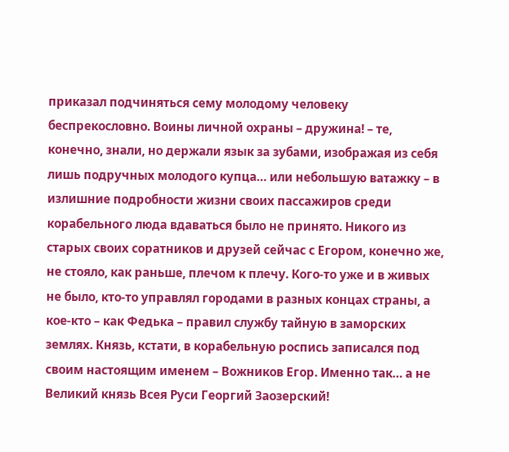приказал подчиняться сему молодому человеку беспрекословно. Воины личной охраны – дружина! – те, конечно, знали, но держали язык за зубами, изображая из себя лишь подручных молодого купца… или небольшую ватажку – в излишние подробности жизни своих пассажиров среди корабельного люда вдаваться было не принято. Никого из старых своих соратников и друзей сейчас с Егором, конечно же, не стояло, как раньше, плечом к плечу. Кого-то уже и в живых не было, кто-то управлял городами в разных концах страны, а кое-кто – как Федька – правил службу тайную в заморских землях. Князь, кстати, в корабельную роспись записался под своим настоящим именем – Вожников Егор. Именно так… а не Великий князь Всея Руси Георгий Заозерский!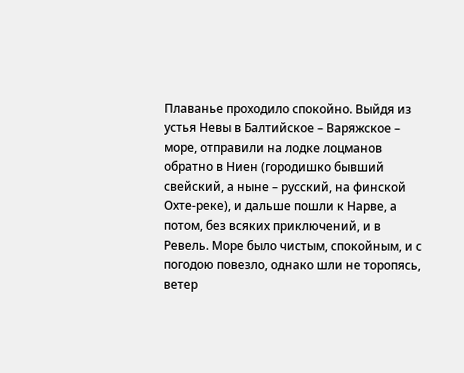Плаванье проходило спокойно. Выйдя из устья Невы в Балтийское – Варяжское – море, отправили на лодке лоцманов обратно в Ниен (городишко бывший свейский, а ныне – русский, на финской Охте-реке), и дальше пошли к Нарве, а потом, без всяких приключений, и в Ревель. Море было чистым, спокойным, и с погодою повезло, однако шли не торопясь, ветер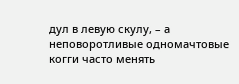дул в левую скулу, – а неповоротливые одномачтовые когги часто менять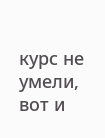курс не умели, вот и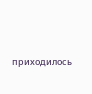приходилось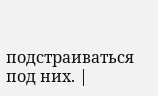подстраиваться под них. |